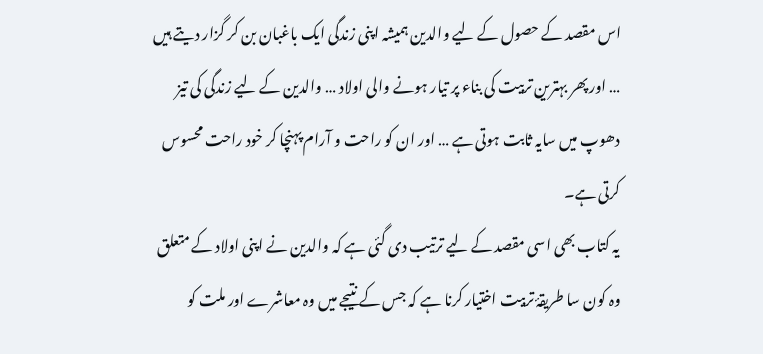اس مقصد کے حصول کے لیے والدین ہمیشہ اپنی زندگی ایک باغبان بن کر گزار دیتے ہیں … اور پھر بہترین تربیت کی بناء پر تیار ہونے والی اولاد … والدین کے لیے زندگی کی تیز دھوپ میں سایہ ثابت ہوتی ہے … اور ان کو راحت و آرام پہنچا کر خود راحت محسوس کرتی ہے۔
یہ کتاب بھی اسی مقصد کے لیے ترتیب دی گئی ہے کہ والدین نے اپنی اولاد کے متعلق وہ کون سا طریقۂ تربیت اختیار کرنا ہے کہ جس کے نتیجے میں وہ معاشرے اور ملت کو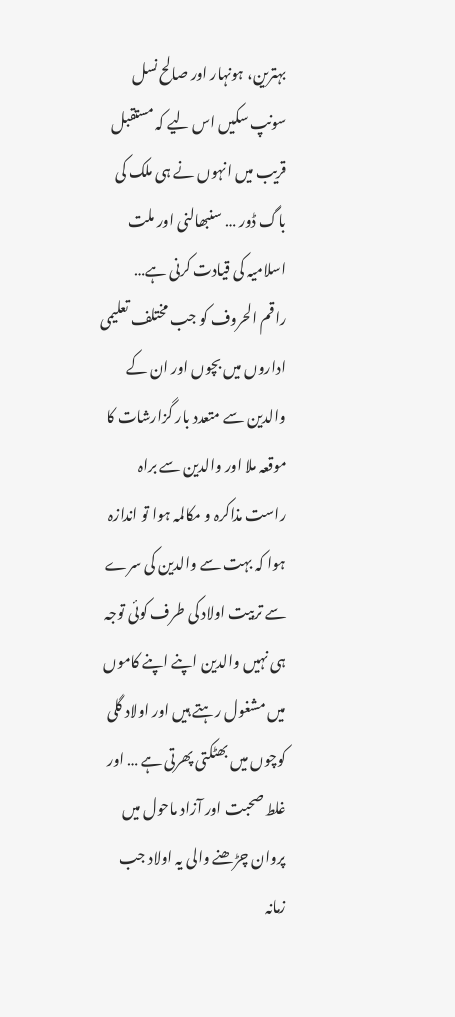بہترین، ہونہار اور صالح نسل سونپ سکیں اس لیے کہ مستقبل قریب میں انہوں نے ہی ملک کی باگ ڈور … سنبھالنی اور ملت اسلامیہ کی قیادت کرنی ہے…
راقم الحروف کو جب مختلف تعلیمی اداروں میں بچوں اور ان کے والدین سے متعدد بار گزارشات کا موقعہ ملا اور والدین سے براہ راست مذاکرہ و مکالمہ ہوا تو اندازہ ہوا کہ بہت سے والدین کی سرے سے تربیت اولاد کی طرف کوئی توجہ ہی نہیں والدین اپنے اپنے کاموں میں مشغول رہتے ہیں اور اولاد گلی کوچوں میں بھٹکتی پھرتی ہے … اور غلط صحبت اور آزاد ماحول میں پروان چڑھنے والی یہ اولاد جب زمانہ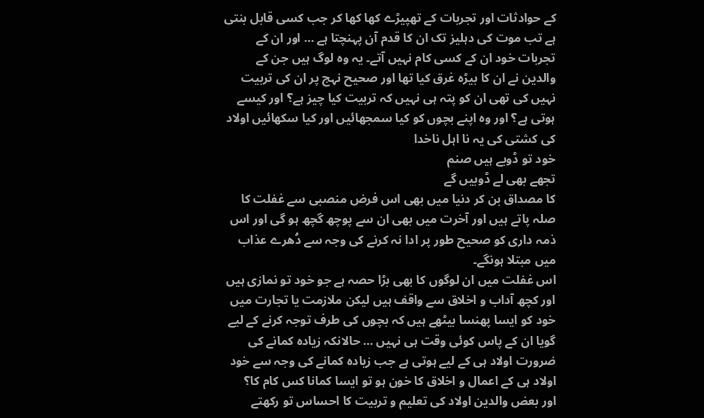کے حوادثات اور تجربات کے تھپیڑے کھا کھا کر جب کسی قابل بنتی ہے تب موت کی دہلیز تک ان کا قدم آن پہنچتا ہے … اور ان کے تجربات خود ان کے کسی کام نہیں آتے۔ یہ وہ لوگ ہیں جن کے والدین نے ان کا بیڑہ غرق کیا تھا اور صحیح نہج پر ان کی تربیت نہیں کی تھی ان کو پتہ ہی نہیں کہ تربیت کیا چیز ہے؟ اور کیسے ہوتی ہے؟ اور وہ اپنے بچوں کو کیا سمجھائیں اور کیا سکھائیں اولاد کی کشتی کی یہ نا اہل ناخدا
خود تو ڈوبے ہیں صنم
تجھے بھی لے ڈوبیں گے
کا مصداق بن کر دنیا میں بھی اس فرض منصبی سے غفلت کا صلہ پاتے ہیں اور آخرت میں بھی ان سے پوچھ گچھ ہو گی اور اس ذمہ داری کو صحیح طور پر ادا نہ کرنے کی وجہ سے دُھرے عذاب میں مبتلا ہونگے۔
اس غفلت میں ان لوگوں کا بھی بڑا حصہ ہے جو خود تو نمازی ہیں اور کچھ آداب و اخلاق سے واقف ہیں لیکن ملازمت یا تجارت میں خود کو ایسا پھنسا بیٹھے ہیں کہ بچوں کی طرف توجہ کرنے کے لیے گویا ان کے پاس کوئی وقت ہی نہیں … حالانکہ زیادہ کمانے کی ضرورت اولاد ہی کے لیے ہوتی ہے جب زیادہ کمانے کی وجہ سے خود اولاد ہی کے اعمال و اخلاق کا خون ہو تو ایسا کمانا کس کام کا؟
اور بعض والدین اولاد کی تعلیم و تربیت کا احساس تو رکھتے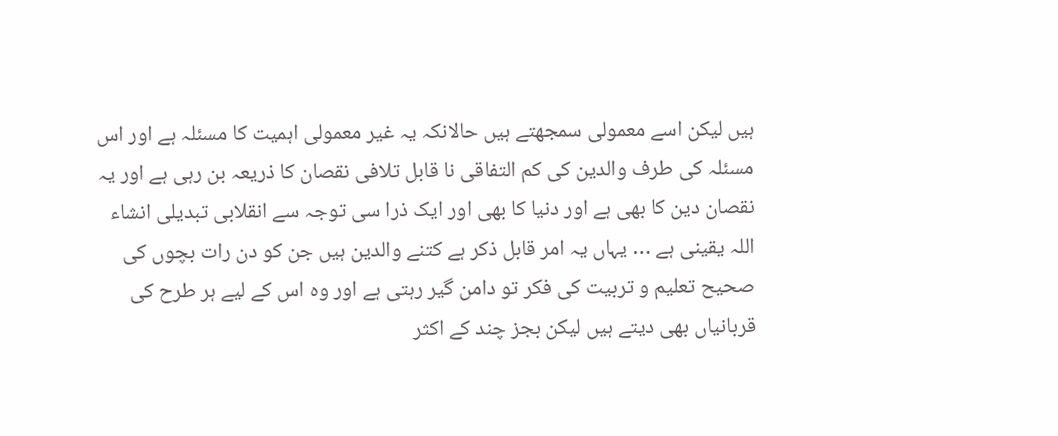ہیں لیکن اسے معمولی سمجھتے ہیں حالانکہ یہ غیر معمولی اہمیت کا مسئلہ ہے اور اس مسئلہ کی طرف والدین کی کم التفاقی نا قابل تلافی نقصان کا ذریعہ بن رہی ہے اور یہ نقصان دین کا بھی ہے اور دنیا کا بھی اور ایک ذرا سی توجہ سے انقلابی تبدیلی انشاء اللہ یقینی ہے … یہاں یہ امر قابل ذکر ہے کتنے والدین ہیں جن کو دن رات بچوں کی صحیح تعلیم و تربیت کی فکر تو دامن گیر رہتی ہے اور وہ اس کے لیے ہر طرح کی قربانیاں بھی دیتے ہیں لیکن بجز چند کے اکثر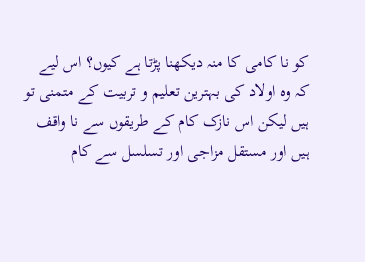کو نا کامی کا منہ دیکھنا پڑتا ہے کیوں؟ اس لیے کہ وہ اولاد کی بہترین تعلیم و تربیت کے متمنی تو ہیں لیکن اس نازک کام کے طریقوں سے نا واقف ہیں اور مستقل مزاجی اور تسلسل سے کام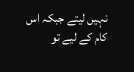نہیں لیتے جبکہ اس کام کے لیے تو